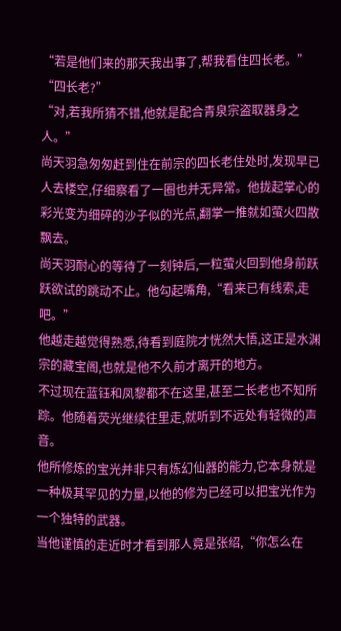“若是他们来的那天我出事了,帮我看住四长老。”
“四长老?”
“对,若我所猜不错,他就是配合青泉宗盗取器身之人。”
尚天羽急匆匆赶到住在前宗的四长老住处时,发现早已人去楼空,仔细察看了一圈也并无异常。他拢起掌心的彩光变为细碎的沙子似的光点,翻掌一推就如萤火四散飘去。
尚天羽耐心的等待了一刻钟后,一粒萤火回到他身前跃跃欲试的跳动不止。他勾起嘴角,“看来已有线索,走吧。”
他越走越觉得熟悉,待看到庭院才恍然大悟,这正是水渊宗的藏宝阁,也就是他不久前才离开的地方。
不过现在蓝钰和凤黎都不在这里,甚至二长老也不知所踪。他随着荧光继续往里走,就听到不远处有轻微的声音。
他所修炼的宝光并非只有炼幻仙器的能力,它本身就是一种极其罕见的力量,以他的修为已经可以把宝光作为一个独特的武器。
当他谨慎的走近时才看到那人竟是张绍,“你怎么在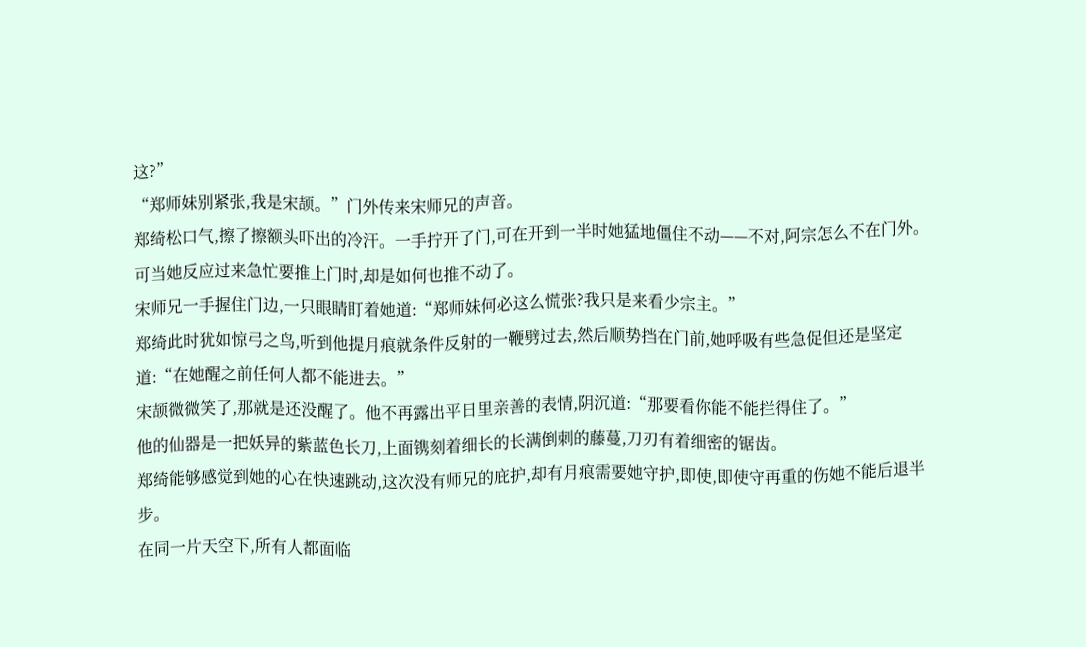这?”
“郑师妹别紧张,我是宋颉。”门外传来宋师兄的声音。
郑绮松口气,擦了擦额头吓出的冷汗。一手拧开了门,可在开到一半时她猛地僵住不动——不对,阿宗怎么不在门外。
可当她反应过来急忙要推上门时,却是如何也推不动了。
宋师兄一手握住门边,一只眼睛盯着她道:“郑师妹何必这么慌张?我只是来看少宗主。”
郑绮此时犹如惊弓之鸟,听到他提月痕就条件反射的一鞭劈过去,然后顺势挡在门前,她呼吸有些急促但还是坚定道:“在她醒之前任何人都不能进去。”
宋颉微微笑了,那就是还没醒了。他不再露出平日里亲善的表情,阴沉道:“那要看你能不能拦得住了。”
他的仙器是一把妖异的紫蓝色长刀,上面镌刻着细长的长满倒刺的藤蔓,刀刃有着细密的锯齿。
郑绮能够感觉到她的心在快速跳动,这次没有师兄的庇护,却有月痕需要她守护,即使,即使守再重的伤她不能后退半步。
在同一片天空下,所有人都面临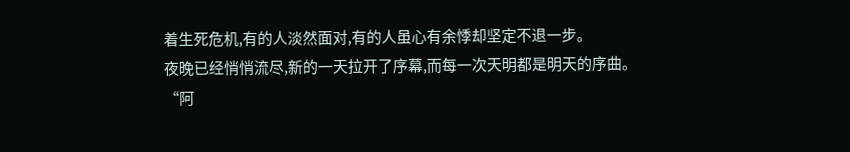着生死危机,有的人淡然面对,有的人虽心有余悸却坚定不退一步。
夜晚已经悄悄流尽,新的一天拉开了序幕,而每一次天明都是明天的序曲。
“阿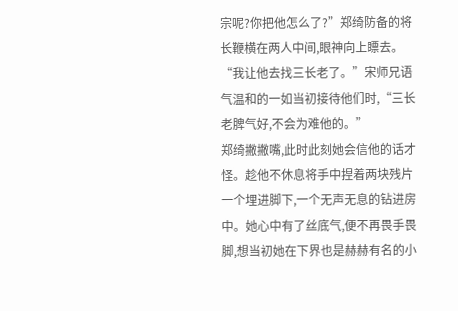宗呢?你把他怎么了?”郑绮防备的将长鞭横在两人中间,眼神向上瞟去。
“我让他去找三长老了。”宋师兄语气温和的一如当初接待他们时,“三长老脾气好,不会为难他的。”
郑绮撇撇嘴,此时此刻她会信他的话才怪。趁他不休息将手中捏着两块残片一个埋进脚下,一个无声无息的钻进房中。她心中有了丝底气,便不再畏手畏脚,想当初她在下界也是赫赫有名的小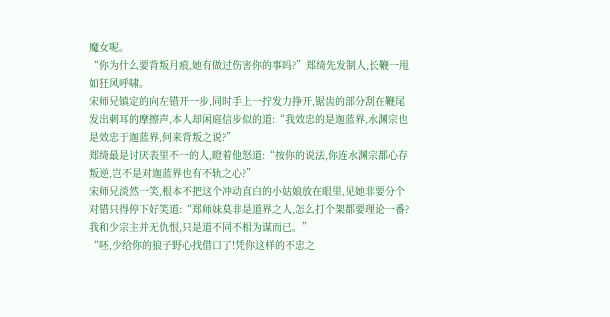魔女呢。
“你为什么要背叛月痕,她有做过伤害你的事吗?”郑绮先发制人,长鞭一甩如狂风呼啸。
宋师兄镇定的向左错开一步,同时手上一拧发力挣开,锯齿的部分刮在鞭尾发出刺耳的摩擦声,本人却闲庭信步似的道:“我效忠的是迦蓝界,水渊宗也是效忠于迦蓝界,何来背叛之说?”
郑绮最是讨厌表里不一的人,瞪着他怒道:“按你的说法,你连水渊宗都心存叛逆,岂不是对迦蓝界也有不轨之心?”
宋师兄淡然一笑,根本不把这个冲动直白的小姑娘放在眼里,见她非要分个对错只得停下好笑道:“郑师妹莫非是道界之人,怎么打个架都要理论一番?我和少宗主并无仇恨,只是道不同不相为谋而已。”
“呸,少给你的狼子野心找借口了!凭你这样的不忠之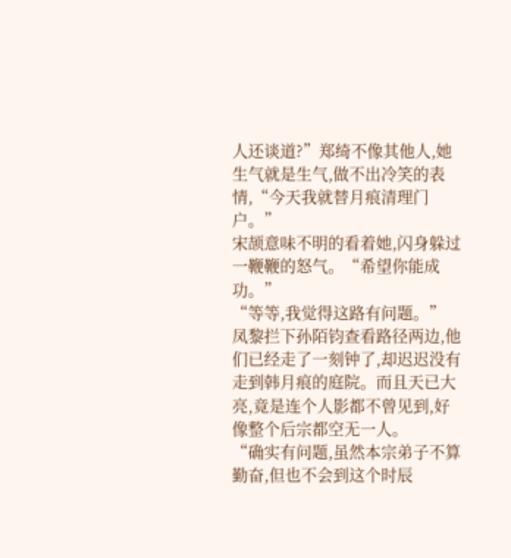人还谈道?”郑绮不像其他人,她生气就是生气,做不出冷笑的表情,“今天我就替月痕清理门户。”
宋颉意味不明的看着她,闪身躲过一鞭鞭的怒气。“希望你能成功。”
“等等,我觉得这路有问题。”
凤黎拦下孙陌钧查看路径两边,他们已经走了一刻钟了,却迟迟没有走到韩月痕的庭院。而且天已大亮,竟是连个人影都不曾见到,好像整个后宗都空无一人。
“确实有问题,虽然本宗弟子不算勤奋,但也不会到这个时辰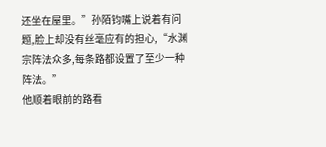还坐在屋里。”孙陌钧嘴上说着有问题,脸上却没有丝毫应有的担心,“水渊宗阵法众多,每条路都设置了至少一种阵法。”
他顺着眼前的路看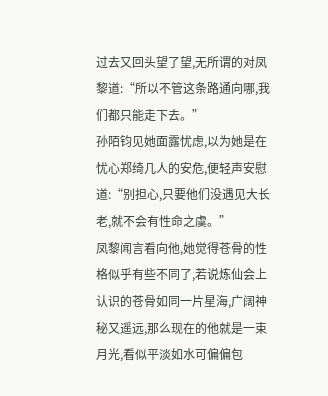过去又回头望了望,无所谓的对凤黎道:“所以不管这条路通向哪,我们都只能走下去。”
孙陌钧见她面露忧虑,以为她是在忧心郑绮几人的安危,便轻声安慰道:“别担心,只要他们没遇见大长老,就不会有性命之虞。”
凤黎闻言看向他,她觉得苍骨的性格似乎有些不同了,若说炼仙会上认识的苍骨如同一片星海,广阔神秘又遥远,那么现在的他就是一束月光,看似平淡如水可偏偏包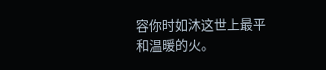容你时如沐这世上最平和温暖的火。